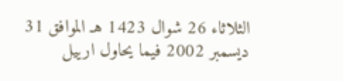الثلاثاء 26 شوال 1423 هـ الموافق 31 ديسمبر 2002 فيما يحاول ارييل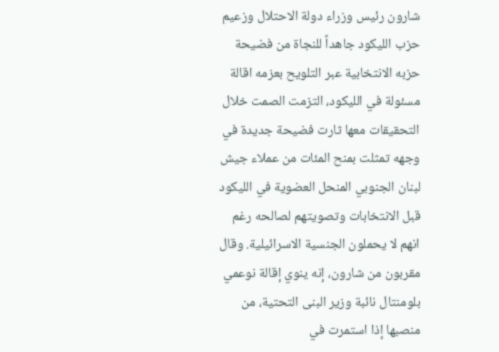شارون رئيس وزراء دولة الاحتلال وزعيم حزب الليكود جاهداً للنجاة من فضيحة حزبه الانتخابية عبر التلويح بعزمه اقالة مسئولة في الليكود، التزمت الصمت خلال التحقيقات معها ثارت فضيحة جديدة في وجهه تمثلت بمنح المئات من عملاء جيش لبنان الجنوبي المنحل العضوية في الليكود قبل الانتخابات وتصويتهم لصالحه رغم انهم لا يحملون الجنسية الاسرائيلية. وقال مقربون من شارون، إنه ينوي إقالة نوعمي بلومنتال نائبة وزير البنى التحتية، من منصبها إذا استمرت في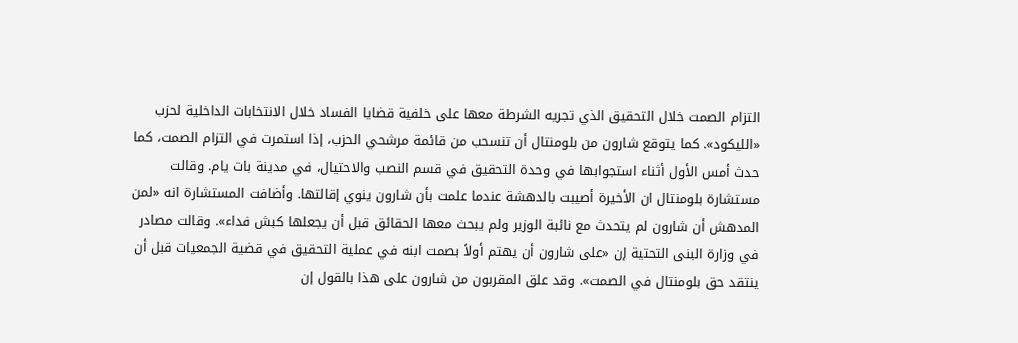التزام الصمت خلال التحقيق الذي تجريه الشرطة معها على خلفية قضايا الفساد خلال الانتخابات الداخلية لحزب «الليكود». كما يتوقع شارون من بلومنتال أن تنسحب من قائمة مرشحي الحزب، إذا استمرت في التزام الصمت، كما حدث أمس الأول أثناء استجوابها في وحدة التحقيق في قسم النصب والاحتيال، في مدينة بات يام. وقالت مستشارة بلومنتال ان الأخيرة أصيبت بالدهشة عندما علمت بأن شارون ينوي إقالتها. وأضافت المستشارة انه «لمن المدهش أن شارون لم يتحدث مع نائبة الوزير ولم يبحث معها الحقائق قبل أن يجعلها كبش فداء». وقالت مصادر في وزارة البنى التحتية إن «على شارون أن يهتم أولاً بصمت ابنه في عملية التحقيق في قضية الجمعيات قبل أن ينتقد حق بلومنتال في الصمت». وقد علق المقربون من شارون على هذا بالقول إن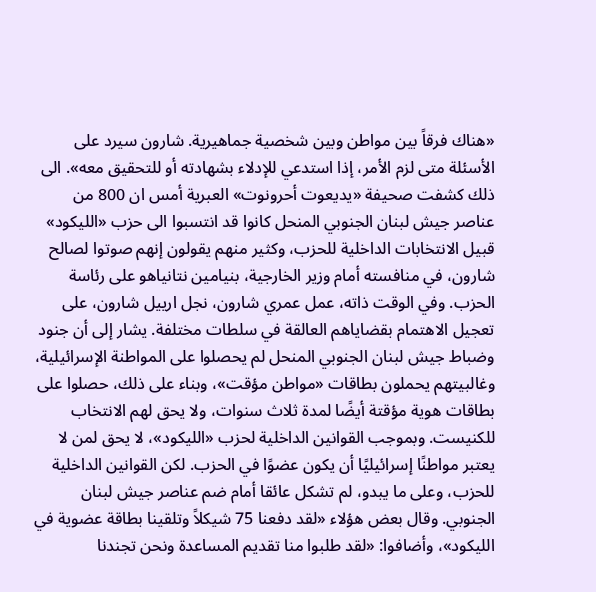«هناك فرقاً بين مواطن وبين شخصية جماهيرية. شارون سيرد على الأسئلة متى لزم الأمر، إذا استدعي للإدلاء بشهادته أو للتحقيق معه». الى ذلك كشفت صحيفة «يديعوت أحرونوت» العبرية أمس ان 800 من عناصر جيش لبنان الجنوبي المنحل كانوا قد انتسبوا الى حزب «الليكود» قبيل الانتخابات الداخلية للحزب، وكثير منهم يقولون إنهم صوتوا لصالح شارون، في منافسته أمام وزير الخارجية، بنيامين نتانياهو على رئاسة الحزب. وفي الوقت ذاته، عمل عمري شارون، نجل ارييل شارون، على تعجيل الاهتمام بقضاياهم العالقة في سلطات مختلفة. يشار إلى أن جنود وضباط جيش لبنان الجنوبي المنحل لم يحصلوا على المواطنة الإسرائيلية، وغالبيتهم يحملون بطاقات «مواطن مؤقت»، وبناء على ذلك، حصلوا على بطاقات هوية مؤقتة أيضًا لمدة ثلاث سنوات، ولا يحق لهم الانتخاب للكنيست. وبموجب القوانين الداخلية لحزب «الليكود»، لا يحق لمن لا يعتبر مواطنًا إسرائيليًا أن يكون عضوًا في الحزب. لكن القوانين الداخلية للحزب، وعلى ما يبدو، لم تشكل عائقا أمام ضم عناصر جيش لبنان الجنوبي. وقال بعض هؤلاء «لقد دفعنا 75 شيكلاً وتلقينا بطاقة عضوية في الليكود»، وأضافوا: «لقد طلبوا منا تقديم المساعدة ونحن تجندنا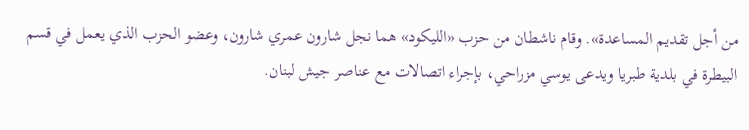من أجل تقديم المساعدة». وقام ناشطان من حزب «الليكود» هما نجل شارون عمري شارون، وعضو الحزب الذي يعمل في قسم البيطرة في بلدية طبريا ويدعى يوسي مزراحي، بإجراء اتصالات مع عناصر جيش لبنان.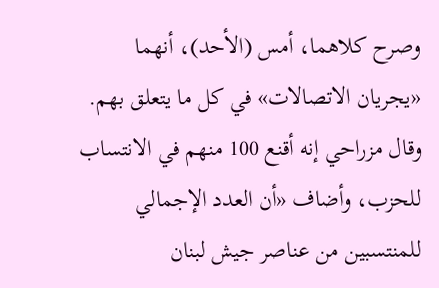وصرح كلاهما، أمس (الأحد)، أنهما «يجريان الاتصالات» في كل ما يتعلق بهم. وقال مزراحي إنه أقنع 100 منهم في الانتساب للحزب، وأضاف «أن العدد الإجمالي للمنتسبين من عناصر جيش لبنان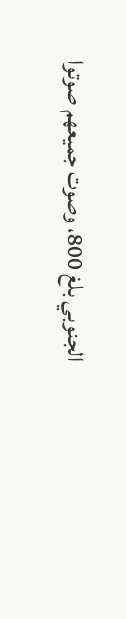الجنوبي بلغ 800، وصوت جميعهم صوتوا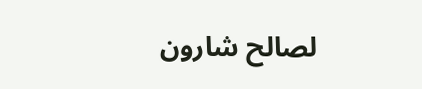لصالح شارون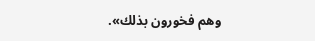وهم فخورون بذلك».